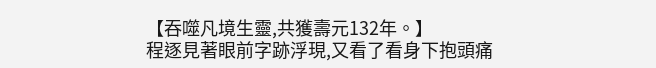【吞噬凡境生靈,共獲壽元132年。】
程逐見著眼前字跡浮現,又看了看身下抱頭痛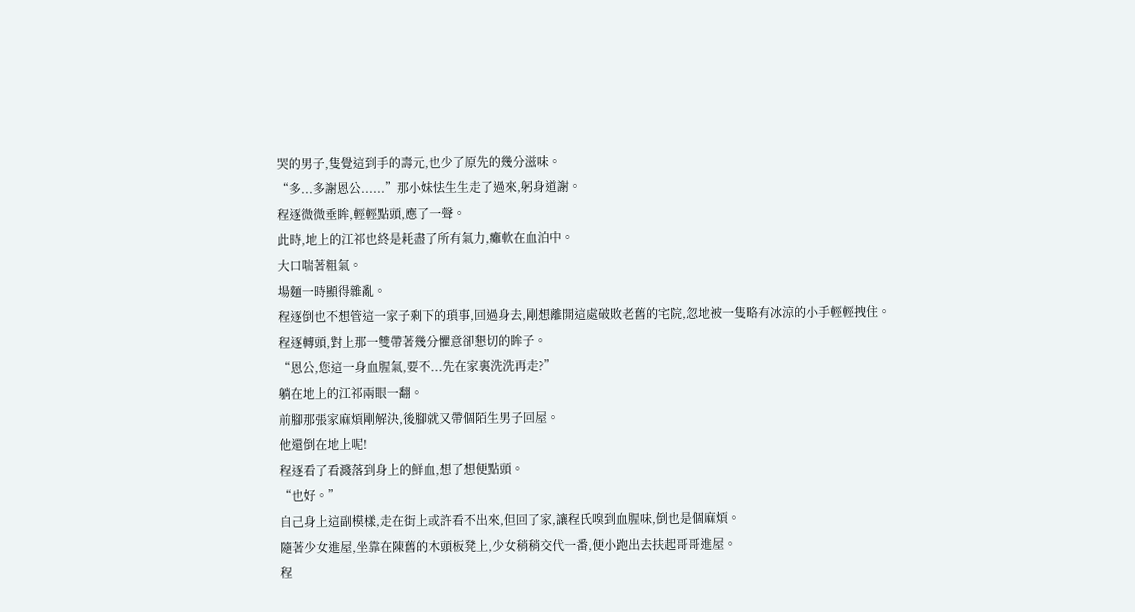哭的男子,隻覺這到手的壽元,也少了原先的幾分滋味。
“多...多謝恩公......”那小妹怯生生走了過來,躬身道謝。
程逐微微垂眸,輕輕點頭,應了一聲。
此時,地上的江祁也終是耗盡了所有氣力,癱軟在血泊中。
大口喘著粗氣。
場麵一時顯得雜亂。
程逐倒也不想管這一家子剩下的瑣事,回過身去,剛想離開這處破敗老舊的宅院,忽地被一隻略有冰涼的小手輕輕拽住。
程逐轉頭,對上那一雙帶著幾分懼意卻懇切的眸子。
“恩公,您這一身血腥氣,要不...先在家裏洗洗再走?”
躺在地上的江祁兩眼一翻。
前腳那張家麻煩剛解決,後腳就又帶個陌生男子回屋。
他還倒在地上呢!
程逐看了看濺落到身上的鮮血,想了想便點頭。
“也好。”
自己身上這副模樣,走在街上或許看不出來,但回了家,讓程氏嗅到血腥味,倒也是個麻煩。
隨著少女進屋,坐靠在陳舊的木頭板凳上,少女稍稍交代一番,便小跑出去扶起哥哥進屋。
程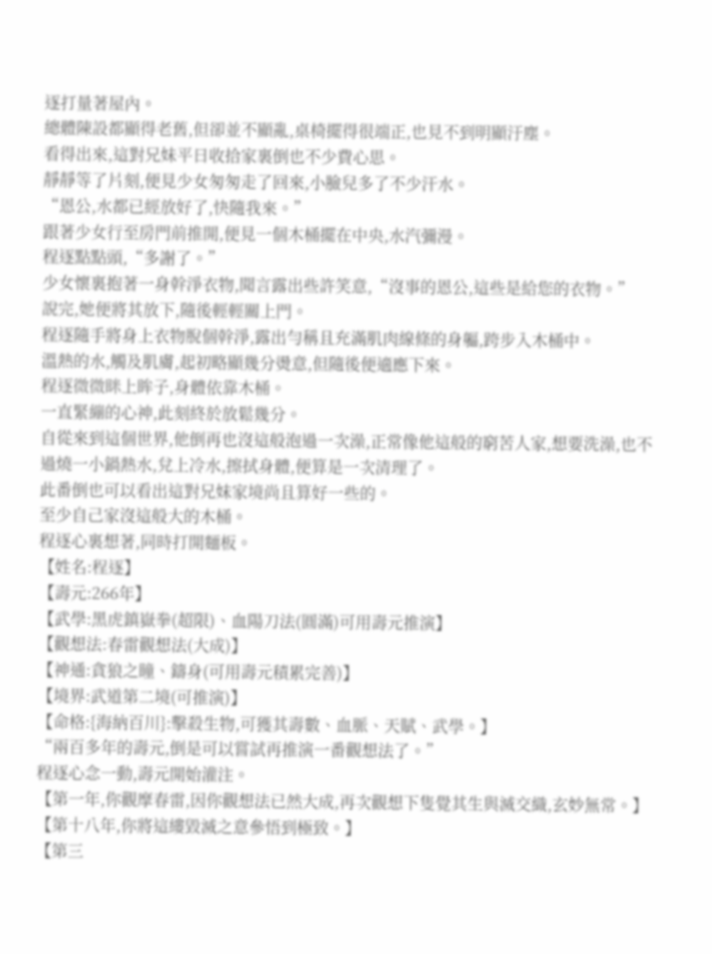逐打量著屋內。
總體陳設都顯得老舊,但卻並不顯亂,桌椅擺得很端正,也見不到明顯汙塵。
看得出來,這對兄妹平日收拾家裏倒也不少費心思。
靜靜等了片刻,便見少女匆匆走了回來,小臉兒多了不少汗水。
“恩公,水都已經放好了,快隨我來。”
跟著少女行至房門前推開,便見一個木桶擺在中央,水汽彌漫。
程逐點點頭,“多謝了。”
少女懷裏抱著一身幹淨衣物,聞言露出些許笑意,“沒事的恩公,這些是給您的衣物。”
說完,她便將其放下,隨後輕輕關上門。
程逐隨手將身上衣物脫個幹淨,露出勻稱且充滿肌肉線條的身軀,跨步入木桶中。
溫熱的水,觸及肌膚,起初略顯幾分燙意,但隨後便適應下來。
程逐微微眯上眸子,身體依靠木桶。
一直緊繃的心神,此刻終於放鬆幾分。
自從來到這個世界,他倒再也沒這般泡過一次澡,正常像他這般的窮苦人家,想要洗澡,也不過燒一小鍋熱水,兌上冷水,擦拭身體,便算是一次清理了。
此番倒也可以看出這對兄妹家境尚且算好一些的。
至少自己家沒這般大的木桶。
程逐心裏想著,同時打開麵板。
【姓名:程逐】
【壽元:266年】
【武學:黑虎鎮嶽拳(超限)、血陽刀法(圓滿)可用壽元推演】
【觀想法:春雷觀想法(大成)】
【神通:貪狼之瞳、鑄身(可用壽元積累完善)】
【境界:武道第二境(可推演)】
【命格:{海納百川}:擊殺生物,可獲其壽數、血脈、天賦、武學。】
“兩百多年的壽元,倒是可以嘗試再推演一番觀想法了。”
程逐心念一動,壽元開始灌注。
【第一年,你觀摩春雷,因你觀想法已然大成,再次觀想下隻覺其生與滅交織,玄妙無常。】
【第十八年,你將這縷毀滅之意參悟到極致。】
【第三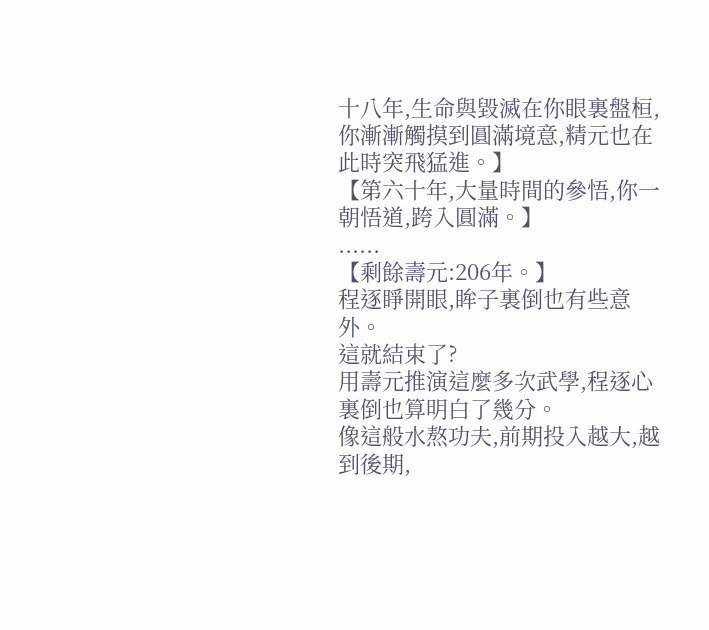十八年,生命與毀滅在你眼裏盤桓,你漸漸觸摸到圓滿境意,精元也在此時突飛猛進。】
【第六十年,大量時間的參悟,你一朝悟道,跨入圓滿。】
......
【剩餘壽元:206年。】
程逐睜開眼,眸子裏倒也有些意外。
這就結束了?
用壽元推演這麼多次武學,程逐心裏倒也算明白了幾分。
像這般水熬功夫,前期投入越大,越到後期,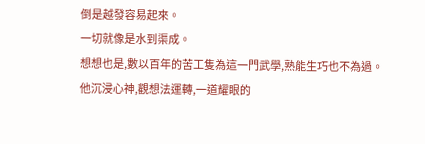倒是越發容易起來。
一切就像是水到渠成。
想想也是,數以百年的苦工隻為這一門武學,熟能生巧也不為過。
他沉浸心神,觀想法運轉,一道耀眼的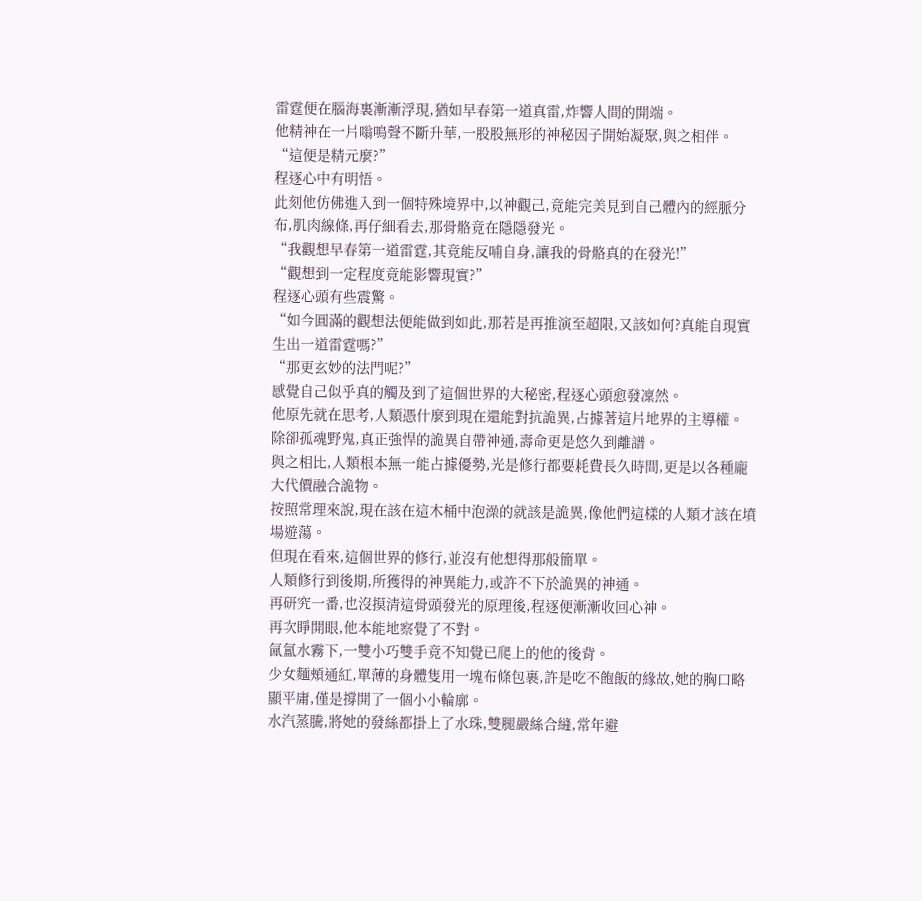雷霆便在腦海裏漸漸浮現,猶如早春第一道真雷,炸響人間的開端。
他精神在一片嗡鳴聲不斷升華,一股股無形的神秘因子開始凝聚,與之相伴。
“這便是精元麼?”
程逐心中有明悟。
此刻他仿佛進入到一個特殊境界中,以神觀己,竟能完美見到自己體內的經脈分布,肌肉線條,再仔細看去,那骨骼竟在隱隱發光。
“我觀想早春第一道雷霆,其竟能反哺自身,讓我的骨骼真的在發光!”
“觀想到一定程度竟能影響現實?”
程逐心頭有些震驚。
“如今圓滿的觀想法便能做到如此,那若是再推演至超限,又該如何?真能自現實生出一道雷霆嗎?”
“那更玄妙的法門呢?”
感覺自己似乎真的觸及到了這個世界的大秘密,程逐心頭愈發凜然。
他原先就在思考,人類憑什麼到現在還能對抗詭異,占據著這片地界的主導權。
除卻孤魂野鬼,真正強悍的詭異自帶神通,壽命更是悠久到離譜。
與之相比,人類根本無一能占據優勢,光是修行都要耗費長久時間,更是以各種龐大代價融合詭物。
按照常理來說,現在該在這木桶中泡澡的就該是詭異,像他們這樣的人類才該在墳場遊蕩。
但現在看來,這個世界的修行,並沒有他想得那般簡單。
人類修行到後期,所獲得的神異能力,或許不下於詭異的神通。
再研究一番,也沒摸清這骨頭發光的原理後,程逐便漸漸收回心神。
再次睜開眼,他本能地察覺了不對。
氤氳水霧下,一雙小巧雙手竟不知覺已爬上的他的後背。
少女麵頰通紅,單薄的身體隻用一塊布條包裹,許是吃不飽飯的緣故,她的胸口略顯平庸,僅是撐開了一個小小輪廓。
水汽蒸騰,將她的發絲都掛上了水珠,雙腿嚴絲合縫,常年避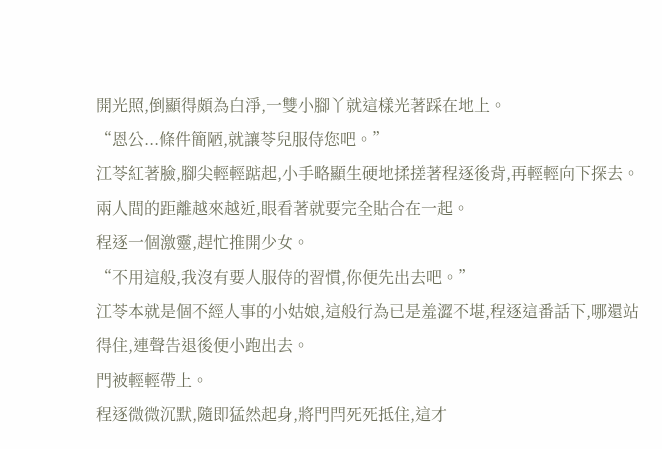開光照,倒顯得頗為白淨,一雙小腳丫就這樣光著踩在地上。
“恩公...條件簡陋,就讓苓兒服侍您吧。”
江苓紅著臉,腳尖輕輕踮起,小手略顯生硬地揉搓著程逐後背,再輕輕向下探去。
兩人間的距離越來越近,眼看著就要完全貼合在一起。
程逐一個激靈,趕忙推開少女。
“不用這般,我沒有要人服侍的習慣,你便先出去吧。”
江苓本就是個不經人事的小姑娘,這般行為已是羞澀不堪,程逐這番話下,哪還站得住,連聲告退後便小跑出去。
門被輕輕帶上。
程逐微微沉默,隨即猛然起身,將門閂死死抵住,這才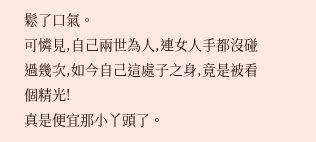鬆了口氣。
可憐見,自己兩世為人,連女人手都沒碰過幾次,如今自己這處子之身,竟是被看個精光!
真是便宜那小丫頭了。